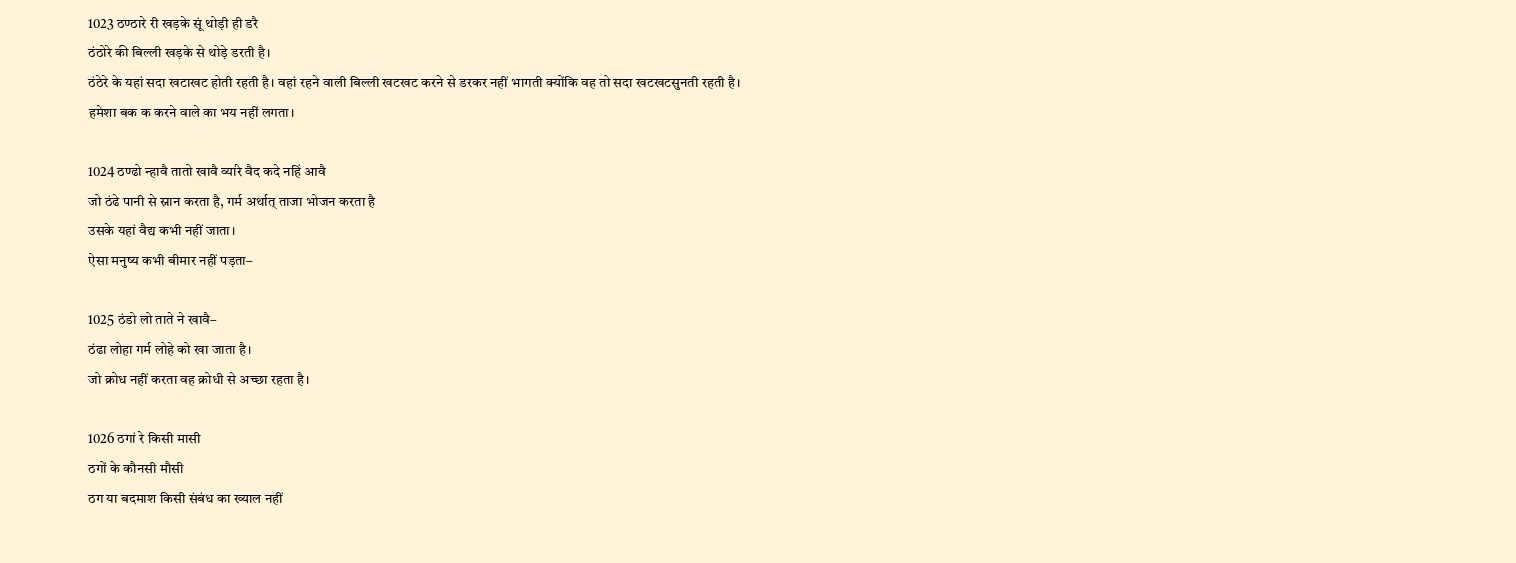1023 ठण्ठारे री खड़के सूं थोड़ी ही डरै
ठंठोरे की बिल्ली खड़के से थोड़े डरती है।
ठंठेरे के यहां सदा खटाखट होती रहती है। वहां रहने वाली बिल्ली खटखट करने से डरकर नहीं भागती क्योंकि वह तो सदा खटखटसुनती रहती है।
हमेशा बक क करने वाले का भय नहीं लगता।

1024 ठण्ढो न्हावै तातो खावै व्यांरे वैद कदे नहिं आवै
जो ठंढे पानी से स्नान करता है, गर्म अर्थात् ताजा भोजन करता है
उसके यहां वैद्य कभी नहीं जाता।
ऐसा मनुष्य कभी बीमार नहीं पड़ता–

1025 ठंडो लो ताते ने खावै–
ठंढा लोहा गर्म लोहे को खा जाता है।
जो क्रोध नहीं करता वह क्रोधी से अच्छा रहता है।

1026 ठगां रे किसी मासी
ठगों के कौनसी मौसी
ठग या बदमाश किसी संबंध का ख्याल नहीं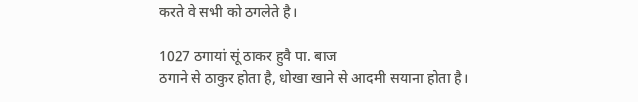करते वे सभी को ठगलेते है।

1027 ठगायां सूं ठाकर हुवै पा. बाज
ठगाने से ठाकुर होता है, धोखा खाने से आदमी सयाना होता है।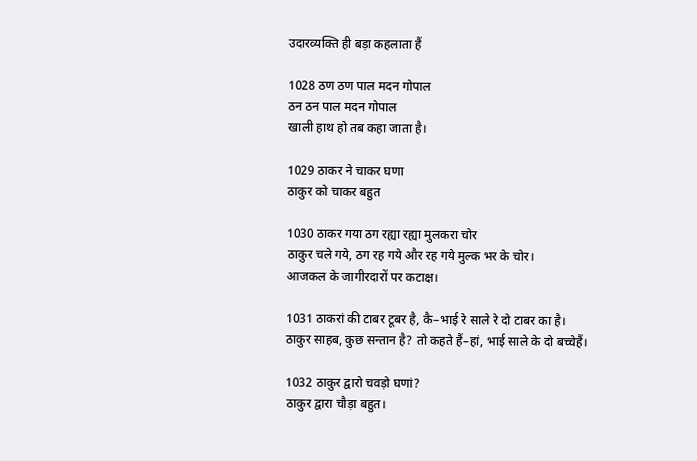उदारव्यक्ति ही बड़ा कहलाता हैं

1028 ठण ठण पाल मदन गोपाल
ठन ठन पाल मदन गोपाल
खाली हाथ हो तब कहा जाता है।

1029 ठाकर ने चाकर घणा
ठाकुर को चाकर बहुत

1030 ठाकर गया ठग रह्या रह्या मुलकरा चोर
ठाकुर चले गये, ठग रह गये और रह गये मुल्क भर के चोर।
आजकल के जागीरदारों पर कटाक्ष।

1031 ठाकरां की टाबर टूबर है, कै–भाई रे साले रे दो टाबर का है।
ठाकुर साहब, कुछ सन्तान है? तो कहते हैं–हां, भाई साले के दो बच्चेहैं।

1032 ठाकुर द्वारो चवड़ो घणां?
ठाकुर द्वारा चौड़ा बहुत।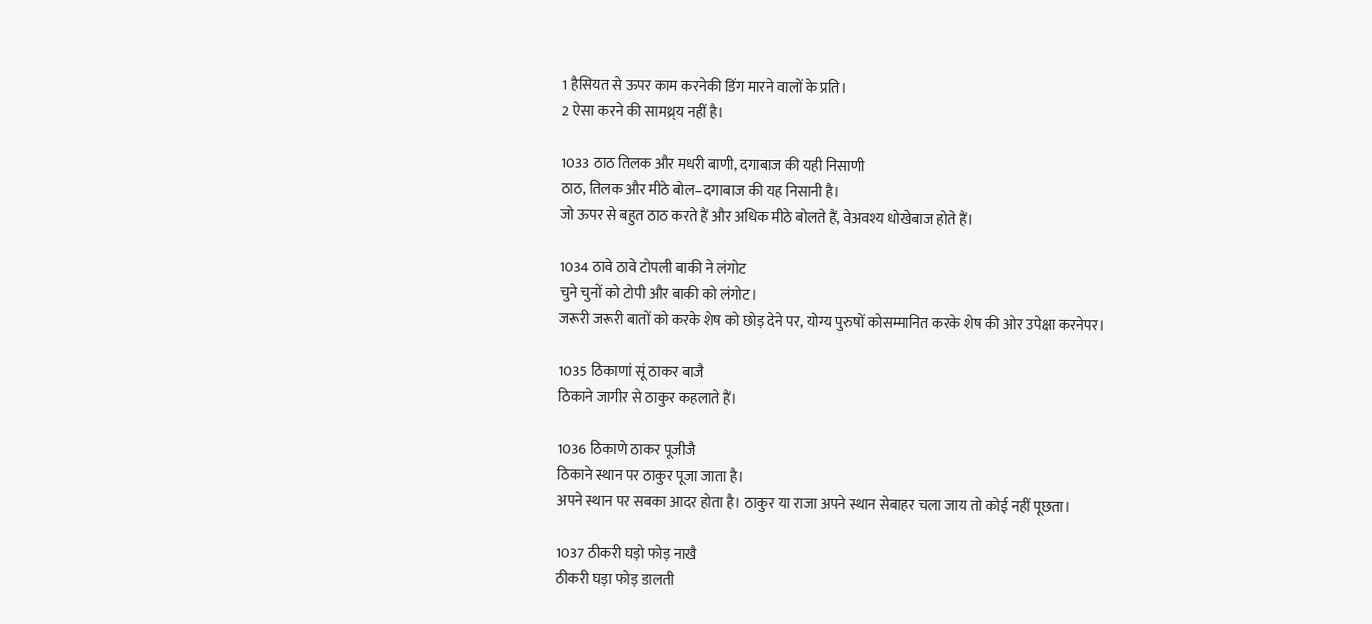1 हैसियत से ऊपर काम करनेकी डिंग मारने वालों के प्रति।
2 ऐसा करने की सामथ्र्य नहीं है।

1033 ठाठ तिलक और मधरी बाणी, दगाबाज की यही निसाणी
ठाठ, तिलक और मीठे बोल–दगाबाज की यह निसानी है।
जो ऊपर से बहुत ठाठ करते हैं और अधिक मीठे बोलते हैं, वेअवश्य धोखेबाज होते हैं।

1034 ठावे ठावे टोपली बाकी ने लंगोट
चुने चुनों को टोपी और बाकी को लंगोट।
जरूरी जरूरी बातों को करके शेष को छोड़ देने पर, योग्य पुरुषों कोसम्मानित करके शेष की ओर उपेक्षा करनेपर।

1035 ठिकाणां सूं ठाकर बाजै
ठिकाने जागीर से ठाकुर कहलाते हैं।

1036 ठिकाणे ठाकर पूजीजै
ठिकाने स्थान पर ठाकुर पूजा जाता है।
अपने स्थान पर सबका आदर होता है। ठाकुर या राजा अपने स्थान सेबाहर चला जाय तो कोई नहीं पूछता।

1037 ठीकरी घड़ो फोड़ नाखै
ठीकरी घड़ा फोड़ डालती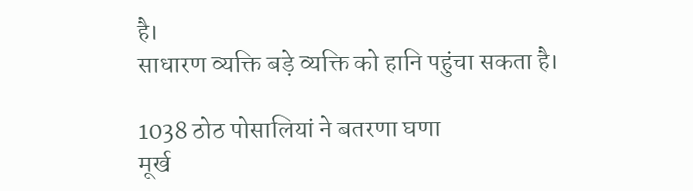है।
साधारण व्यक्ति बड़े व्यक्ति को हानि पहुंचा सकता है।

1038 ठोठ पोसालियां ने बतरणा घणा
मूर्ख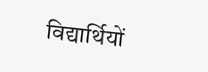विद्यार्थियों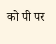को पी पर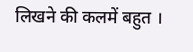लिखने की कलमें बहुत ।